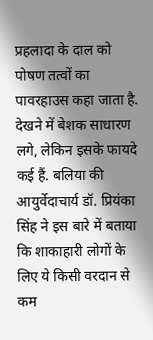प्रहलादा के दाल को पोषण तत्वों का पावरहाउस कहा जाता है. देखने में बेशक साधारण लगे, लेकिन इसके फायदे कई हैं. बलिया की आयुर्वेदाचार्य डॉ. प्रियंका सिंह ने इस बारे में बताया कि शाकाहारी लोगों के लिए ये किसी वरदान से कम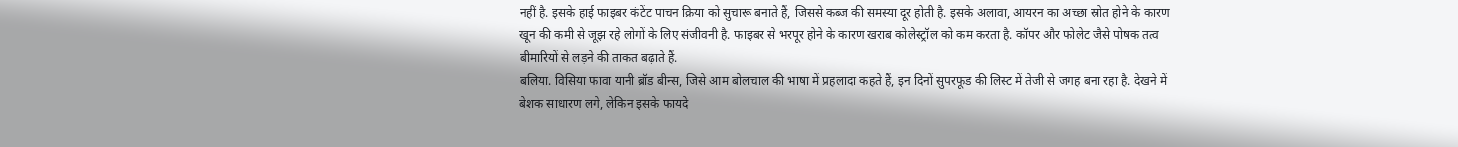नहीं है. इसके हाई फाइबर कंटेंट पाचन क्रिया को सुचारू बनाते हैं, जिससे कब्ज की समस्या दूर होती है. इसके अलावा, आयरन का अच्छा स्रोत होने के कारण खून की कमी से जूझ रहे लोगों के लिए संजीवनी है. फाइबर से भरपूर होने के कारण खराब कोलेस्ट्रॉल को कम करता है. कॉपर और फोलेट जैसे पोषक तत्व बीमारियों से लड़ने की ताकत बढ़ाते हैं.
बलिया. विसिया फावा यानी ब्रॉड बीन्स, जिसे आम बोलचाल की भाषा में प्रहलादा कहते हैं, इन दिनों सुपरफूड की लिस्ट में तेजी से जगह बना रहा है. देखने में बेशक साधारण लगे, लेकिन इसके फायदे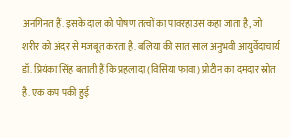अनगिनत हैं. इसके दाल को पोषण तत्वों का पावरहाउस कहा जाता है, जो शरीर को अंदर से मजबूत करता है. बलिया की सात साल अनुभवी आयुर्वेदाचार्य डॉ. प्रियंका सिंह बताती हैं कि प्रहलादा (विसिया फावा) प्रोटीन का दमदार स्रोत है. एक कप पकी हुई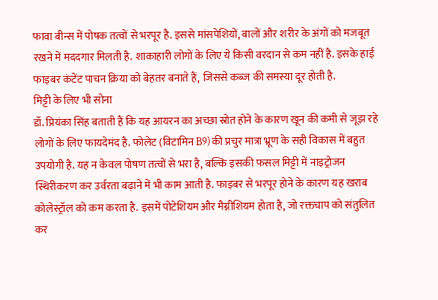फावा बीन्स में पोषक तत्वों से भरपूर है. इससे मांसपेशियों, बालों और शरीर के अंगों को मजबूत रखने में मददगार मिलती है. शाकाहारी लोगों के लिए ये किसी वरदान से कम नहीं है. इसके हाई फाइबर कंटेंट पाचन क्रिया को बेहतर बनाते हैं, जिससे कब्ज की समस्या दूर होती है.
मिट्टी के लिए भी सोना
डॉ. प्रियंका सिंह बताती हैं कि यह आयरन का अच्छा स्रोत होने के कारण खून की कमी से जूझ रहे लोगों के लिए फायदेमंद है. फोलेट (विटामिन B9) की प्रचुर मात्रा भ्रूण के सही विकास में बहुत उपयोगी है. यह न केवल पोषण तत्वों से भरा है, बल्कि इसकी फसल मिट्टी में नाइट्रोजन स्थिरीकरण कर उर्वरता बढ़ाने में भी काम आती है. फाइबर से भरपूर होने के कारण यह खराब कोलेस्ट्रॉल को कम करता है. इसमें पोटेशियम और मैग्नीशियम होता है, जो रक्तचाप को संतुलित कर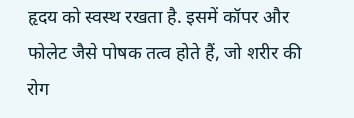हृदय को स्वस्थ रखता है. इसमें कॉपर और फोलेट जैसे पोषक तत्व होते हैं, जो शरीर की रोग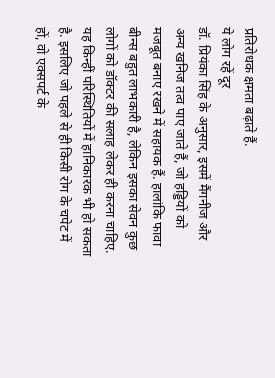प्रतिरोधक क्षमता बढ़ाते हैं.
ये लोग रहें दूर
डॉ. प्रियंका सिंह के अनुसार, इसमें मैंगनीज और अन्य खनिज तत्व पाए जाते हैं, जो हड्डियों को मजबूत बनाए रखने में सहायक हैं. हालांकि फावा बीन्स बहुत लाभकारी है, लेकिन इसका सेवन कुछ लोगों को डॉक्टर की सलाह लेकर ही करना चाहिए. यह किन्हीं परिस्थितियों में हानिकारक भी हो सकता है. इसलिए जो पहले से ही किसी रोग के चपेट में हों, वो एक्सपर्ट के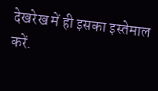देखरेख में ही इसका इस्तेमाल करें.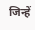जिन्हें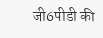जी6पीडी की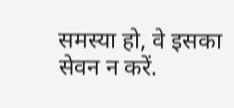समस्या हो, वे इसका सेवन न करें.